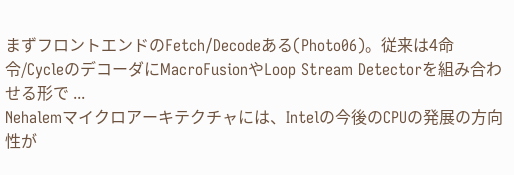まずフロントエンドのFetch/Decodeある(Photo06)。従来は4命令/CycleのデコーダにMacroFusionやLoop Stream Detectorを組み合わせる形で ...
Nehalemマイクロアーキテクチャには、Intelの今後のCPUの発展の方向性が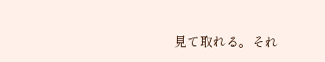見て取れる。それ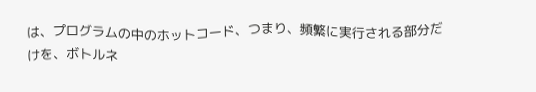は、プログラムの中のホットコード、つまり、頻繁に実行される部分だけを、ボトルネ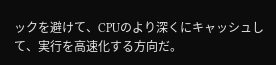ックを避けて、CPUのより深くにキャッシュして、実行を高速化する方向だ。